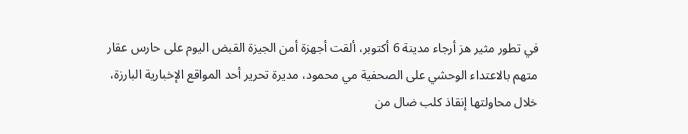في تطور مثير هز أرجاء مدينة 6 أكتوبر، ألقت أجهزة أمن الجيزة القبض اليوم على حارس عقار متهم بالاعتداء الوحشي على الصحفية مي محمود، مديرة تحرير أحد المواقع الإخبارية البارزة، خلال محاولتها إنقاذ كلب ضال من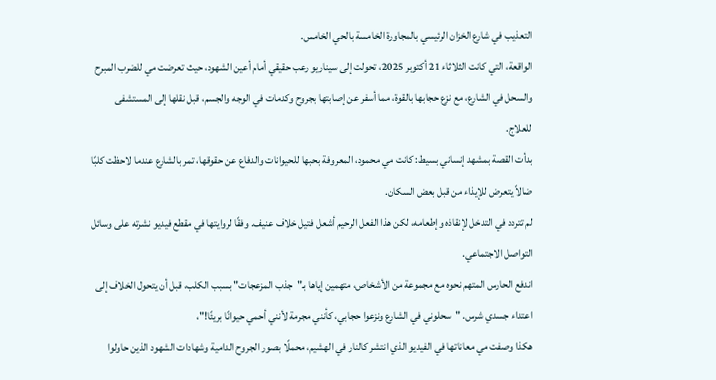التعذيب في شارع الخزان الرئيسي بالمجاورة الخامسة بالحي الخامس.
الواقعة، التي كانت الثلاثاء 21 أكتوبر 2025، تحولت إلى سيناريو رعب حقيقي أمام أعين الشهود، حيث تعرضت مي للضرب المبرح والسحل في الشارع، مع نزع حجابها بالقوة، مما أسفر عن إصابتها بجروح وكدمات في الوجه والجسم، قبل نقلها إلى المستشفى للعلاج.
بدأت القصة بمشهد إنساني بسيط: كانت مي محمود، المعروفة بحبها للحيوانات والدفاع عن حقوقها، تمر بالشارع عندما لاحظت كلبًا ضالاً يتعرض للإيذاء من قبل بعض السكان.
لم تتردد في التدخل لإنقاذه وإطعامه، لكن هذا الفعل الرحيم أشعل فتيل خلاف عنيف. وفقًا لروايتها في مقطع فيديو نشرته على وسائل التواصل الاجتماعي.
اندفع الحارس المتهم نحوه مع مجموعة من الأشخاص، متهمين إياها بـ"جذب المزعجات" بسبب الكلب، قبل أن يتحول الخلاف إلى اعتداء جسدي شرس. "سحلوني في الشارع ونزعوا حجابي، كأنني مجرمة لأنني أحمي حيوانًا بريئًا!"،
هكذا وصفت مي معاناتها في الفيديو الذي انتشر كالنار في الهشيم، محملًا بصور الجروح الدامية وشهادات الشهود الذين حاولوا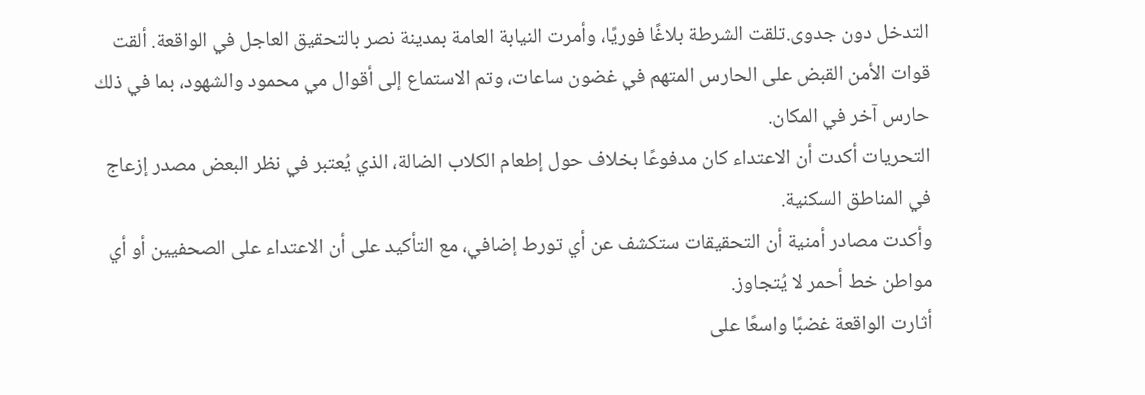التدخل دون جدوى.تلقت الشرطة بلاغًا فوريًا، وأمرت النيابة العامة بمدينة نصر بالتحقيق العاجل في الواقعة. ألقت قوات الأمن القبض على الحارس المتهم في غضون ساعات، وتم الاستماع إلى أقوال مي محمود والشهود، بما في ذلك حارس آخر في المكان.
التحريات أكدت أن الاعتداء كان مدفوعًا بخلاف حول إطعام الكلاب الضالة، الذي يُعتبر في نظر البعض مصدر إزعاج في المناطق السكنية.
وأكدت مصادر أمنية أن التحقيقات ستكشف عن أي تورط إضافي، مع التأكيد على أن الاعتداء على الصحفيين أو أي مواطن خط أحمر لا يُتجاوز.
أثارت الواقعة غضبًا واسعًا على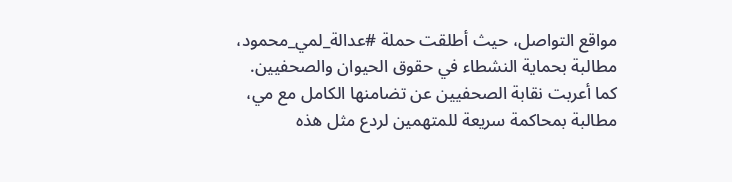مواقع التواصل، حيث أطلقت حملة #عدالة_لمي_محمود، مطالبة بحماية النشطاء في حقوق الحيوان والصحفيين.
كما أعربت نقابة الصحفيين عن تضامنها الكامل مع مي، مطالبة بمحاكمة سريعة للمتهمين لردع مثل هذه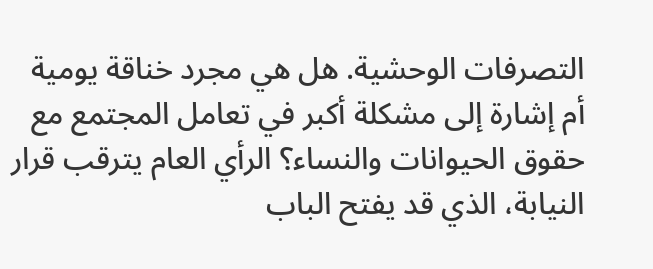التصرفات الوحشية. هل هي مجرد خناقة يومية أم إشارة إلى مشكلة أكبر في تعامل المجتمع مع حقوق الحيوانات والنساء؟ الرأي العام يترقب قرار النيابة، الذي قد يفتح الباب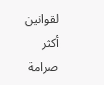لقوانين أكثر صرامة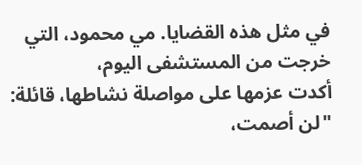في مثل هذه القضايا. مي محمود، التي خرجت من المستشفى اليوم،
أكدت عزمها على مواصلة نشاطها، قائلة: "لن أصمت،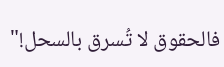فالحقوق لا تُسرق بالسحل!"